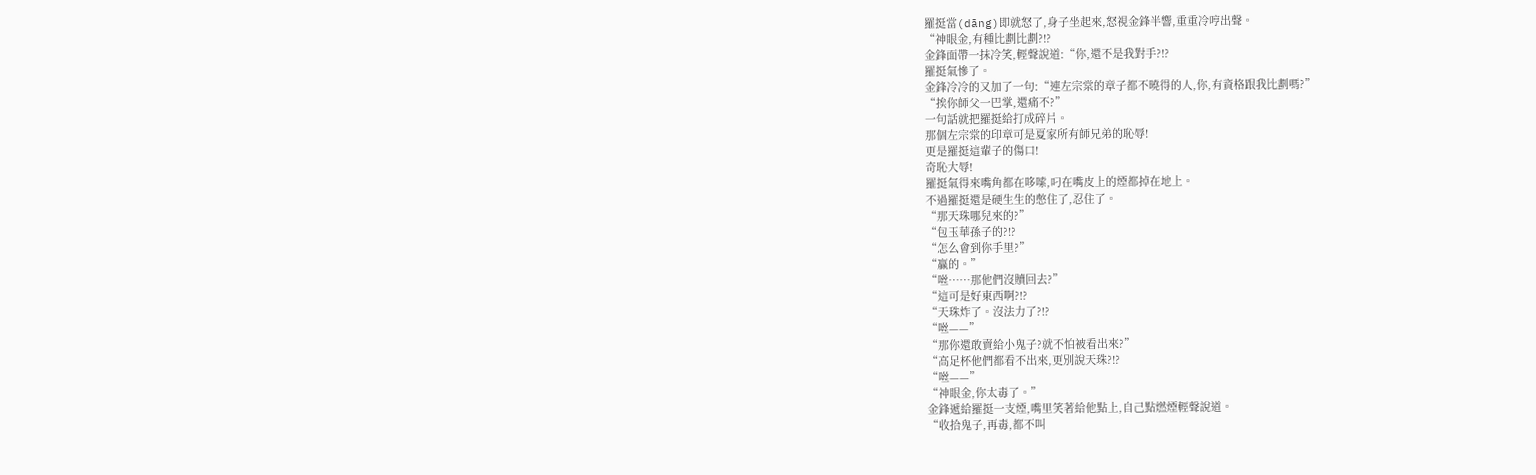羅挺當(dāng)即就怒了,身子坐起來,怒視金鋒半響,重重冷哼出聲。
“神眼金,有種比劃比劃?!?
金鋒面帶一抹冷笑,輕聲說道:“你,還不是我對手?!?
羅挺氣慘了。
金鋒冷冷的又加了一句:“連左宗棠的章子都不曉得的人,你,有資格跟我比劃嗎?”
“挨你師父一巴掌,還痛不?”
一句話就把羅挺給打成碎片。
那個左宗棠的印章可是夏家所有師兄弟的恥辱!
更是羅挺這輩子的傷口!
奇恥大辱!
羅挺氣得來嘴角都在哆嗦,叼在嘴皮上的煙都掉在地上。
不過羅挺還是硬生生的憋住了,忍住了。
“那天珠哪兒來的?”
“包玉華孫子的?!?
“怎么會到你手里?”
“贏的。”
“咝……那他們沒贖回去?”
“這可是好東西啊?!?
“天珠炸了。沒法力了?!?
“咝——”
“那你還敢賣給小鬼子?就不怕被看出來?”
“高足杯他們都看不出來,更別說天珠?!?
“咝——”
“神眼金,你太毒了。”
金鋒遞給羅挺一支煙,嘴里笑著給他點上,自己點燃煙輕聲說道。
“收拾鬼子,再毒,都不叫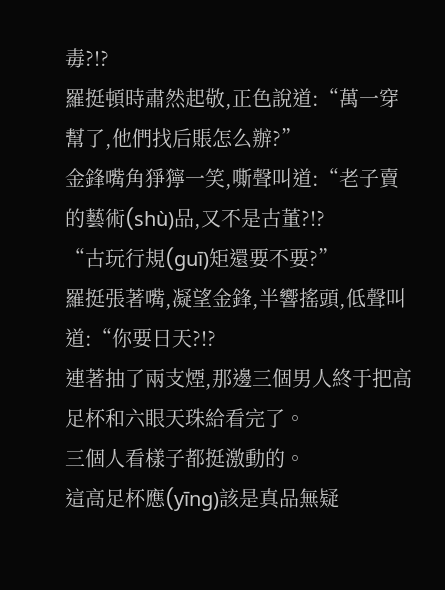毒?!?
羅挺頓時肅然起敬,正色說道:“萬一穿幫了,他們找后賬怎么辦?”
金鋒嘴角猙獰一笑,嘶聲叫道:“老子賣的藝術(shù)品,又不是古董?!?
“古玩行規(guī)矩還要不要?”
羅挺張著嘴,凝望金鋒,半響搖頭,低聲叫道:“你要日天?!?
連著抽了兩支煙,那邊三個男人終于把高足杯和六眼天珠給看完了。
三個人看樣子都挺激動的。
這高足杯應(yīng)該是真品無疑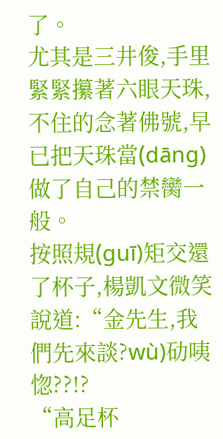了。
尤其是三井俊,手里緊緊攥著六眼天珠,不住的念著佛號,早已把天珠當(dāng)做了自己的禁臠一般。
按照規(guī)矩交還了杯子,楊凱文微笑說道:“金先生,我們先來談?wù)劯咦惚??!?
“高足杯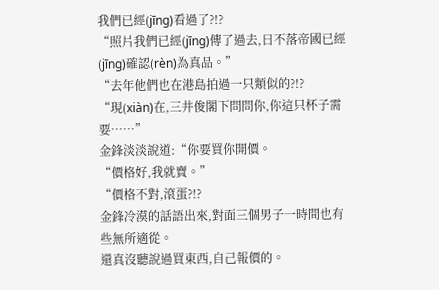我們已經(jīng)看過了?!?
“照片我們已經(jīng)傳了過去,日不落帝國已經(jīng)確認(rèn)為真品。”
“去年他們也在港島拍過一只類似的?!?
“現(xiàn)在,三井俊閣下問問你,你這只杯子需要……”
金鋒淡淡說道:“你要買你開價。
“價格好,我就賣。”
“價格不對,滾蛋?!?
金鋒冷漠的話語出來,對面三個男子一時間也有些無所適從。
還真沒聽說過買東西,自己報價的。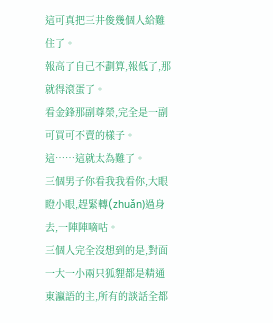這可真把三井俊幾個人給難住了。
報高了自己不劃算,報低了,那就得滾蛋了。
看金鋒那副尊榮,完全是一副可買可不賣的樣子。
這……這就太為難了。
三個男子你看我我看你,大眼瞪小眼,趕緊轉(zhuǎn)過身去,一陣陣嘀咕。
三個人完全沒想到的是,對面一大一小兩只狐貍都是精通東瀛語的主,所有的談話全都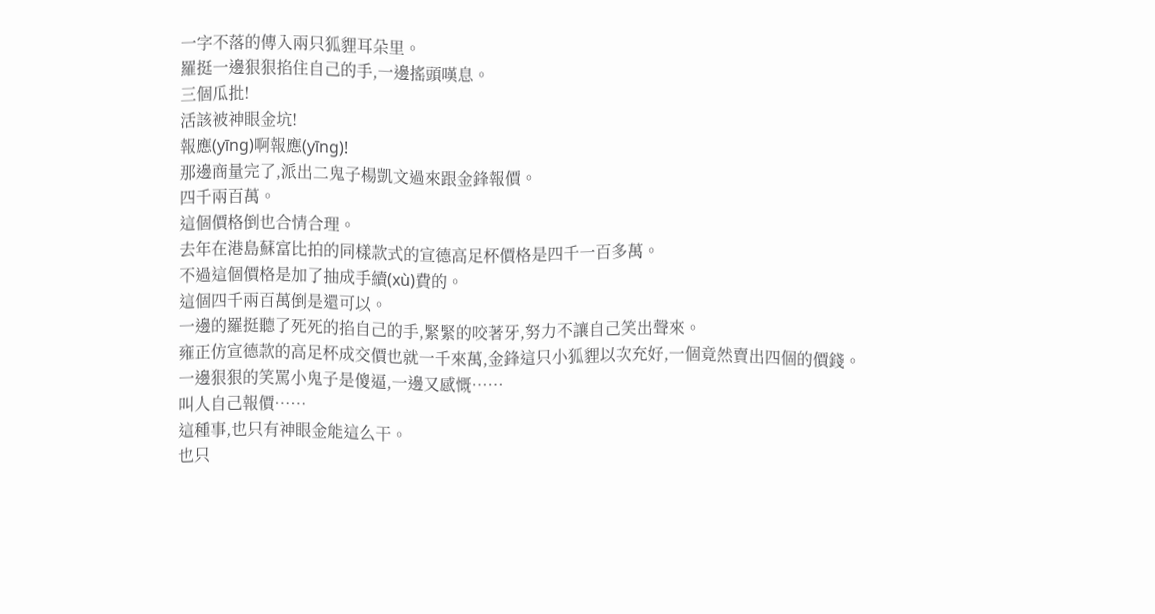一字不落的傳入兩只狐貍耳朵里。
羅挺一邊狠狠掐住自己的手,一邊搖頭嘆息。
三個瓜批!
活該被神眼金坑!
報應(yīng)啊報應(yīng)!
那邊商量完了,派出二鬼子楊凱文過來跟金鋒報價。
四千兩百萬。
這個價格倒也合情合理。
去年在港島蘇富比拍的同樣款式的宣德高足杯價格是四千一百多萬。
不過這個價格是加了抽成手續(xù)費的。
這個四千兩百萬倒是還可以。
一邊的羅挺聽了死死的掐自己的手,緊緊的咬著牙,努力不讓自己笑出聲來。
雍正仿宣德款的高足杯成交價也就一千來萬,金鋒這只小狐貍以次充好,一個竟然賣出四個的價錢。
一邊狠狠的笑罵小鬼子是傻逼,一邊又感慨……
叫人自己報價……
這種事,也只有神眼金能這么干。
也只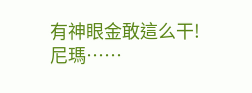有神眼金敢這么干!
尼瑪……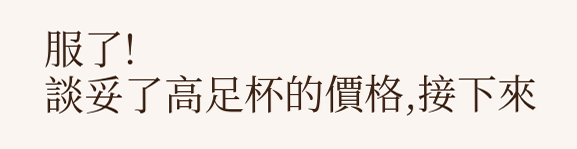服了!
談妥了高足杯的價格,接下來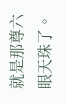就是那尊六眼天珠了。